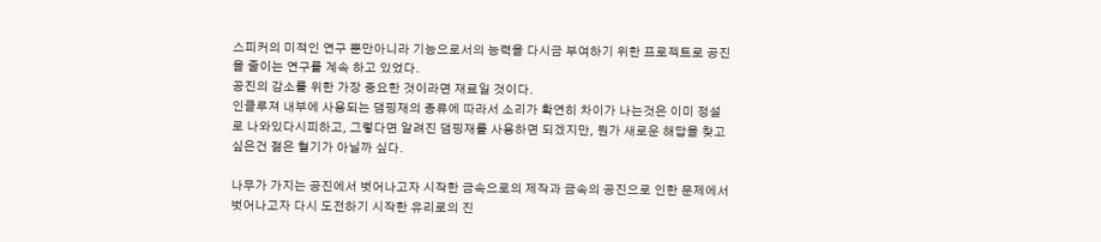스피커의 미적인 연구 뿐만아니라 기능으로서의 능력을 다시금 부여하기 위한 프로젝트로 공진을 줄이는 연구를 계속 하고 있었다.
공진의 감소를 위한 가장 중요한 것이라면 재료일 것이다.
인클루져 내부에 사용되는 댐핑재의 종류에 따라서 소리가 확연히 차이가 나는것은 이미 정설로 나와있다시피하고, 그렇다면 알려진 댐핑재를 사용하면 되겠지만, 뭔가 새로운 해답을 찾고 싶은건 젊은 혈기가 아닐까 싶다.

나무가 가지는 공진에서 벗어나고자 시작한 금속으로의 제작과 금속의 공진으로 인한 문제에서 벗어나고자 다시 도전하기 시작한 유리로의 진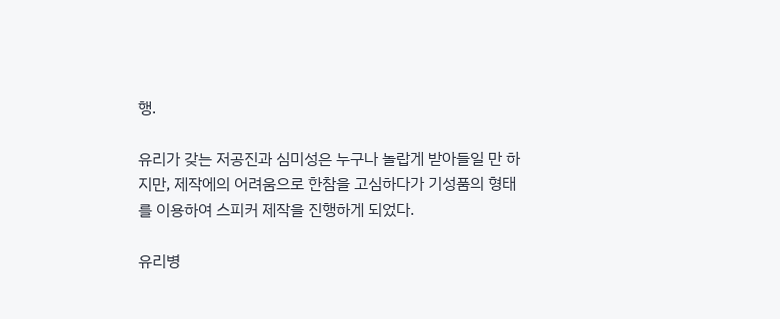행.

유리가 갖는 저공진과 심미성은 누구나 놀랍게 받아들일 만 하지만, 제작에의 어려움으로 한참을 고심하다가 기성품의 형태를 이용하여 스피커 제작을 진행하게 되었다.

유리병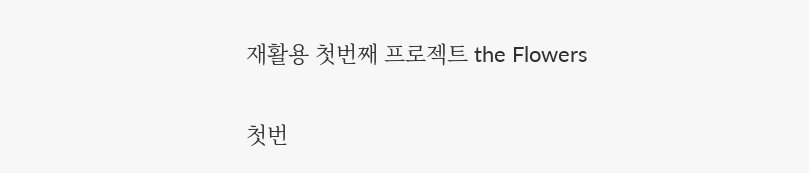재활용 첫번째 프로젝트 the Flowers

첫번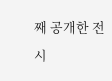째 공개한 전시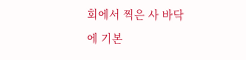회에서 찍은 사 바닥에 기본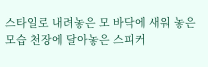스타일로 내려놓은 모 바닥에 새워 놓은 모습 천장에 달아놓은 스피커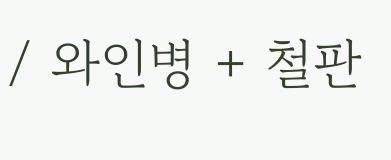/ 와인병 + 철판